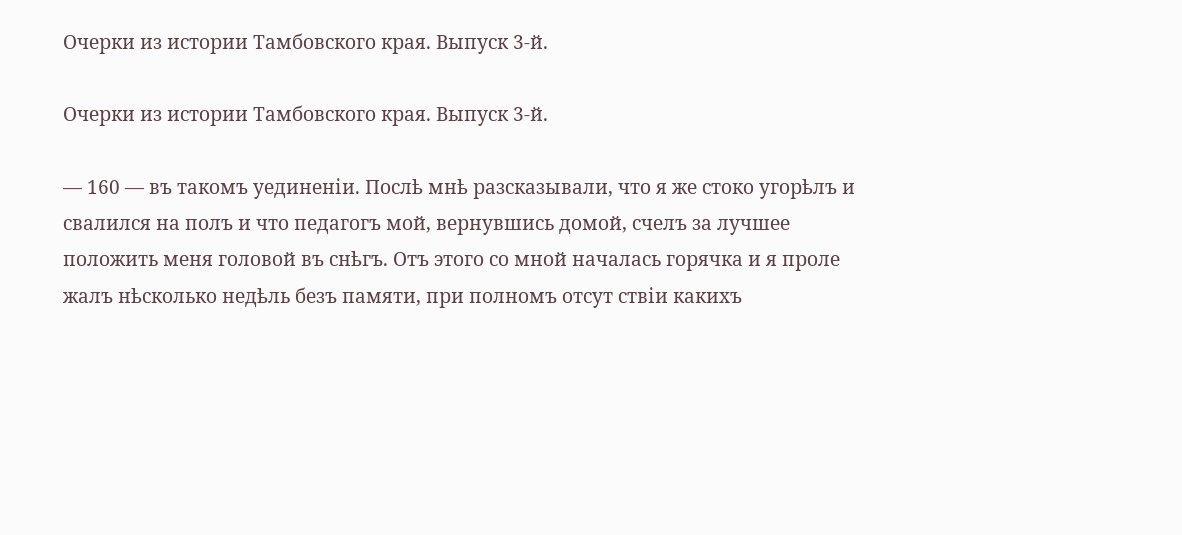Очерки из истории Тамбовского края. Выпуск 3-й.

Очерки из истории Тамбовского края. Выпуск 3-й.

— 160 — въ такомъ уединеніи. Послѣ мнѣ разсказывали, что я же стоко угорѣлъ и свалился на полъ и что педагогъ мой, вернувшись домой, счелъ за лучшее положить меня головой въ снѣгъ. Отъ этого со мной началась горячка и я проле жалъ нѣсколько недѣль безъ памяти, при полномъ отсут ствіи какихъ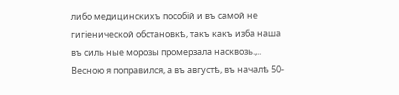либо медицинскихъ пособій и въ самой не гигіенической обстановкѣ, такъ какъ изба наша въ силь ные морозы промерзала насквозь.,.. Весною я поправился, а въ августѣ, въ началѣ 50-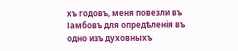хъ годовъ, меня повезли въ Іамбовъ для опредѣленія въ одно изъ духовныхъ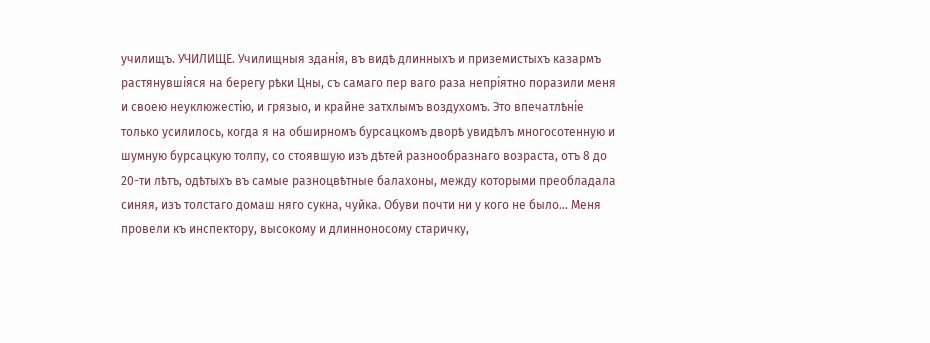училищъ. УЧИЛИЩЕ. Училищныя зданія, въ видѣ длинныхъ и приземистыхъ казармъ растянувшіяся на берегу рѣки Цны, съ самаго пер ваго раза непріятно поразили меня и своею неуклюжестію, и грязыо, и крайне затхлымъ воздухомъ. Это впечатлѣніе только усилилось, когда я на обширномъ бурсацкомъ дворѣ увидѣлъ многосотенную и шумную бурсацкую толпу, со стоявшую изъ дѣтей разнообразнаго возраста, отъ 8 до 20-ти лѣтъ, одѣтыхъ въ самые разноцвѣтные балахоны, между которыми преобладала синяя, изъ толстаго домаш няго сукна, чуйка. Обуви почти ни у кого не было... Меня провели къ инспектору, высокому и длинноносому старичку,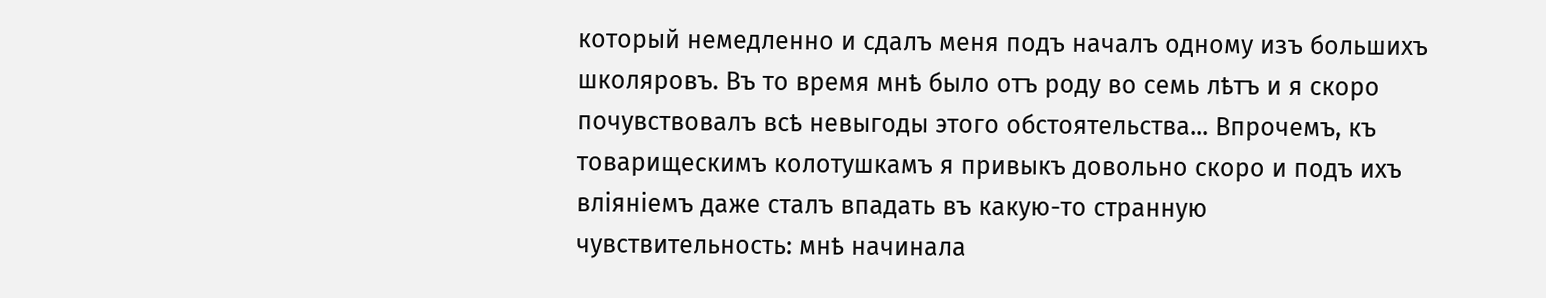который немедленно и сдалъ меня подъ началъ одному изъ большихъ школяровъ. Въ то время мнѣ было отъ роду во семь лѣтъ и я скоро почувствовалъ всѣ невыгоды этого обстоятельства... Впрочемъ, къ товарищескимъ колотушкамъ я привыкъ довольно скоро и подъ ихъ вліяніемъ даже сталъ впадать въ какую-то странную чувствительность: мнѣ начинала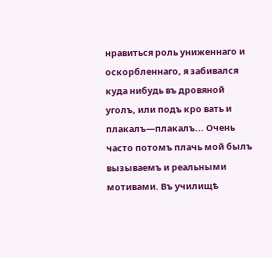нравиться роль униженнаго и оскорбленнаго, я забивался куда нибудь въ дровяной уголъ, или подъ кро вать и плакалъ—плакалъ... Очень часто потомъ плачь мой былъ вызываемъ и реальными мотивами. Въ училищѣ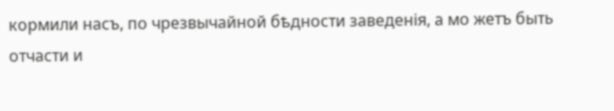кормили насъ, по чрезвычайной бѣдности заведенія, а мо жетъ быть отчасти и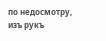по недосмотру, изъ рукъ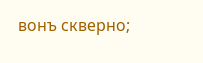вонъ скверно;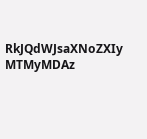RkJQdWJsaXNoZXIy MTMyMDAz